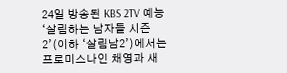24일 방송된 KBS 2TV 예능 ‘살림하는 남자들 시즌2’(이하 ‘살림남2’)에서는 프로미스나인 채영과 새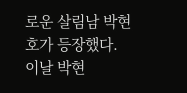로운 살림남 박현호가 등장했다.
이날 박현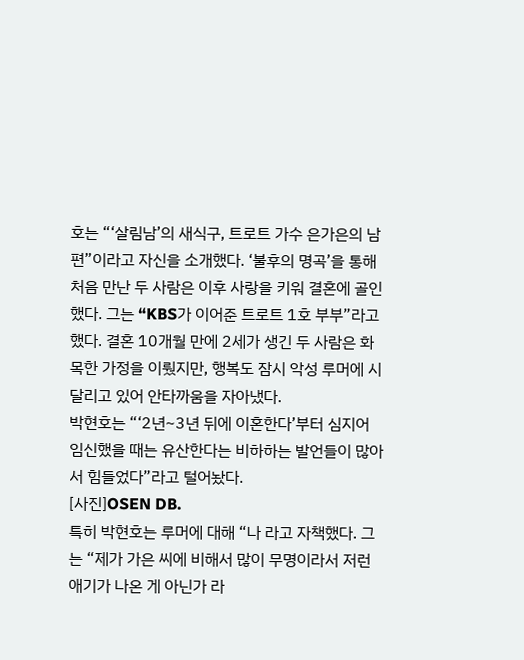호는 “‘살림남’의 새식구, 트로트 가수 은가은의 남편”이라고 자신을 소개했다. ‘불후의 명곡’을 통해 처음 만난 두 사람은 이후 사랑을 키워 결혼에 골인했다. 그는 “KBS가 이어준 트로트 1호 부부”라고 했다. 결혼 10개월 만에 2세가 생긴 두 사람은 화목한 가정을 이뤘지만, 행복도 잠시 악성 루머에 시달리고 있어 안타까움을 자아냈다.
박현호는 “‘2년~3년 뒤에 이혼한다’부터 심지어 임신했을 때는 유산한다는 비하하는 발언들이 많아서 힘들었다”라고 털어놨다.
[사진]OSEN DB.
특히 박현호는 루머에 대해 “나 라고 자책했다. 그는 “제가 가은 씨에 비해서 많이 무명이라서 저런 애기가 나온 게 아닌가 라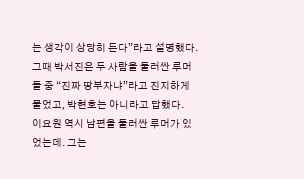는 생각이 상당히 든다”라고 설명했다.
그때 박서진은 두 사람을 둘러싼 루머들 중 “진짜 땅부자냐”라고 진지하게 물었고, 박현호는 아니라고 답했다.
이요원 역시 남편을 둘러싼 루머가 있었는데. 그는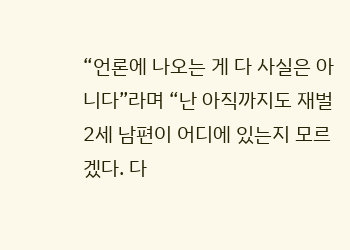“언론에 나오는 게 다 사실은 아니다”라며 “난 아직까지도 재벌 2세 남편이 어디에 있는지 모르겠다. 다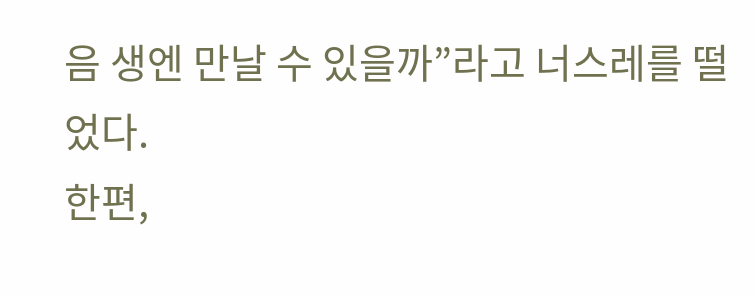음 생엔 만날 수 있을까”라고 너스레를 떨었다.
한편,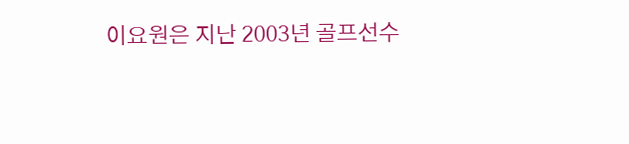이요원은 지난 2003년 골프선수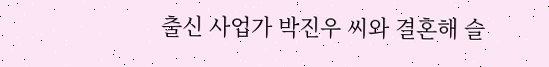출신 사업가 박진우 씨와 결혼해 슬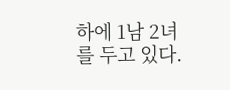하에 1남 2녀를 두고 있다.